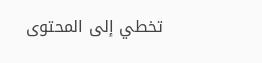تخطي إلى المحتوى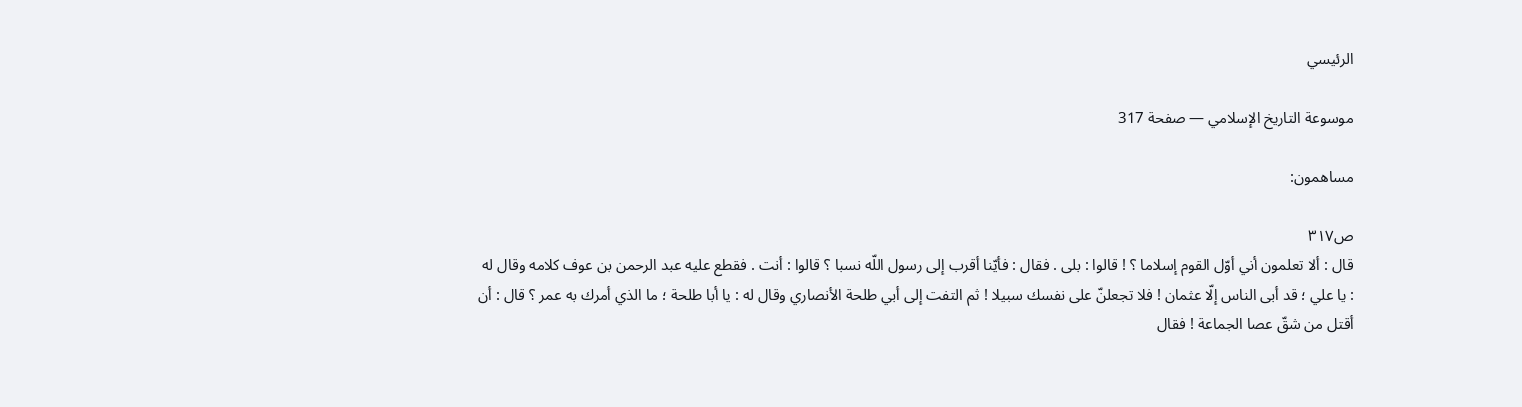الرئيسي

موسوعة التاريخ الإسلامي — صفحة 317

مساهمون:

ص٣١٧
قال : ألا تعلمون أني أوّل القوم إسلاما ؟ ! قالوا : بلى . فقال : فأيّنا أقرب إلى رسول اللّه نسبا ؟ قالوا : أنت . فقطع عليه عبد الرحمن بن عوف كلامه وقال له : يا علي ؛ قد أبى الناس إلّا عثمان ! فلا تجعلنّ على نفسك سبيلا ! ثم التفت إلى أبي طلحة الأنصاري وقال له : يا أبا طلحة ؛ ما الذي أمرك به عمر ؟ قال : أن أقتل من شقّ عصا الجماعة ! فقال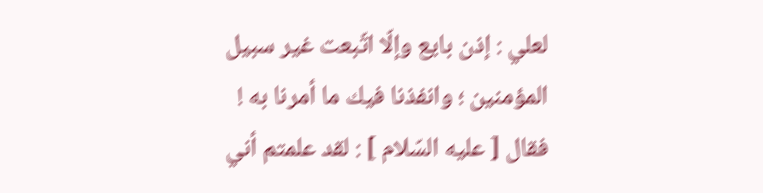لعلي : إذن بايع وإلّا اتّبعت غير سبيل المؤمنين ؛ وانفذنا فيك ما أمرنا به ! فقال [ عليه السّلام ] : لقد علمتم أني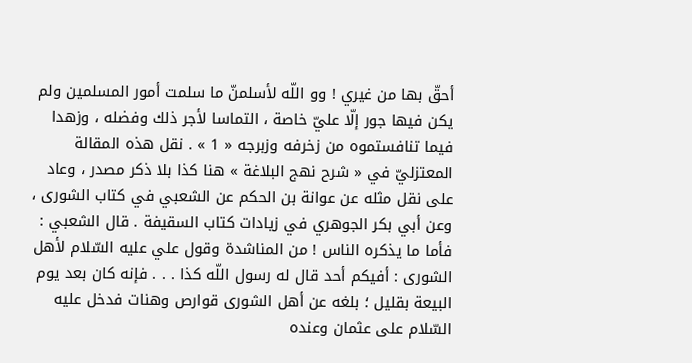أحقّ بها من غيري ! وو اللّه لأسلمنّ ما سلمت أمور المسلمين ولم يكن فيها جور إلّا عليّ خاصة ، التماسا لأجر ذلك وفضله ، وزهدا فيما تنافستموه من زخرفه وزبرجه « 1 » . نقل هذه المقالة المعتزليّ في « شرح نهج البلاغة » هنا كذا بلا ذكر مصدر ، وعاد على نقل مثله عن عوانة بن الحكم عن الشعبي في كتاب الشورى ، وعن أبي بكر الجوهري في زيادات كتاب السقيفة . قال الشعبي : فأما ما يذكره الناس ! من المناشدة وقول علي عليه السّلام لأهل الشورى : أفيكم أحد قال له رسول اللّه كذا . . . فإنه كان بعد يوم البيعة بقليل ؛ بلغه عن أهل الشورى قوارص وهنات فدخل عليه السّلام على عثمان وعنده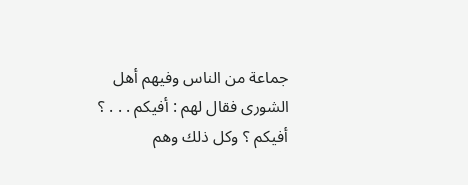جماعة من الناس وفيهم أهل الشورى فقال لهم : أفيكم . . . ؟ أفيكم ؟ وكل ذلك وهم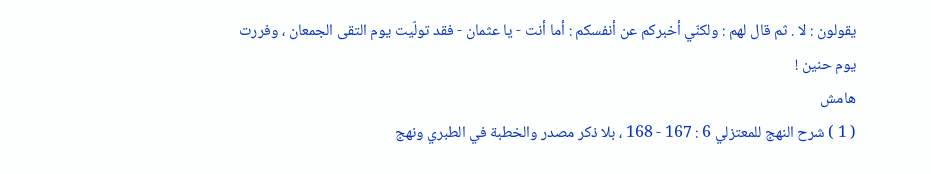يقولون : لا . ثم قال لهم : ولكنّي أخبركم عن أنفسكم : أما أنت - يا عثمان - فقد تولّيت يوم التقى الجمعان ، وفررت يوم حنين !
هامش
( 1 ) شرح النهج للمعتزلي 6 : 167 - 168 ، بلا ذكر مصدر والخطبة في الطبري ونهج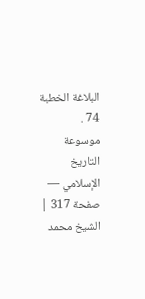البلاغة الخطبة 74 .
موسوعة التاريخ الإسلامي — صفحة 317 | الشيخ محمد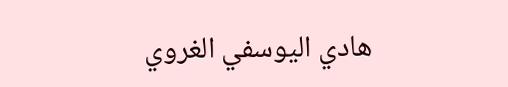هادي اليوسفي الغروي